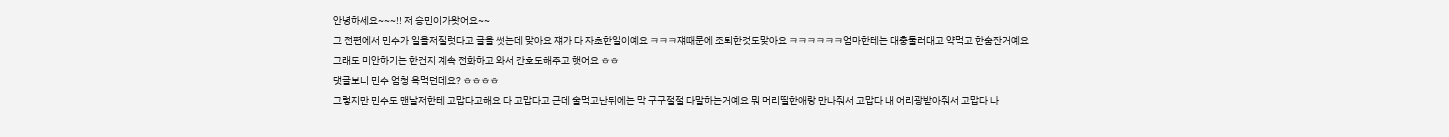안녕하세요~~~!! 저 승민이가왓어요~~
그 전편에서 민수가 일을저질럿다고 글을 썻는데 맞아요 쟤가 다 자초한일이예요 ㅋㅋㅋ쟤때문에 조퇴한것도맞아요 ㅋㅋㅋㅋㅋㅋ엄마한테는 대충둘러대고 약먹고 한숨잔거예요
그래도 미안하기는 한건지 계속 전화하고 와서 간호도해주고 햇어요 ㅎㅎ
댓글보니 민수 엄청 욕먹던데요? ㅎㅎㅎㅎ
그렇지만 민수도 맨날저한테 고맙다고해요 다 고맙다고 근데 술먹고난뒤에는 막 구구절절 다말하는거예요 뭐 머리띨한애랑 만나줘서 고맙다 내 어리광받아줘서 고맙다 나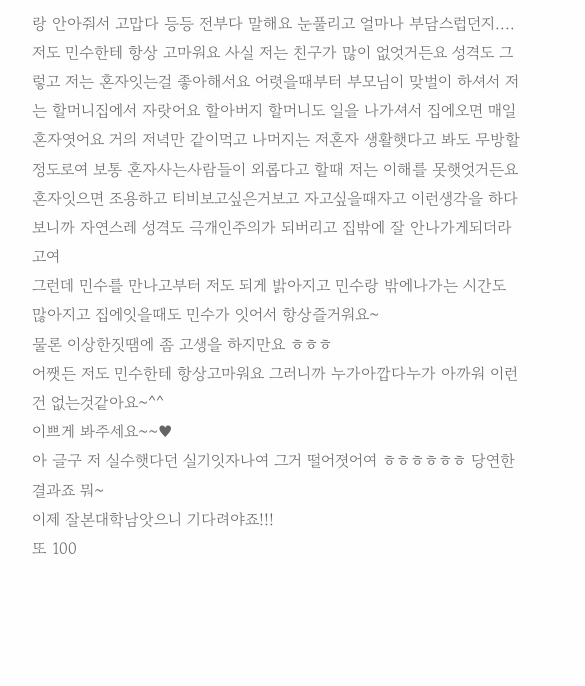랑 안아줘서 고맙다 등등 전부다 말해요 눈풀리고 얼마나 부담스럽던지.... 저도 민수한테 항상 고마워요 사실 저는 친구가 많이 없엇거든요 성격도 그렇고 저는 혼자잇는걸 좋아해서요 어렷을때부터 부모님이 맞벌이 하셔서 저는 할머니집에서 자랏어요 할아버지 할머니도 일을 나가셔서 집에오면 매일혼자엿어요 거의 저녁만 같이먹고 나머지는 저혼자 생활햇다고 봐도 무방할정도로여 보통 혼자사는사람들이 외롭다고 할때 저는 이해를 못햇엇거든요 혼자잇으면 조용하고 티비보고싶은거보고 자고싶을때자고 이런생각을 하다보니까 자연스레 성격도 극개인주의가 되버리고 집밖에 잘 안나가게되더라고여
그런데 민수를 만나고부터 저도 되게 밝아지고 민수랑 밖에나가는 시간도많아지고 집에잇을때도 민수가 잇어서 항상즐거워요~
물론 이상한짓땜에 좀 고생을 하지만요 ㅎㅎㅎ
어쨋든 저도 민수한테 항상고마워요 그러니까 누가아깝다누가 아까워 이런건 없는것같아요~^^
이쁘게 봐주세요~~♥
아 글구 저 실수햇다던 실기잇자나여 그거 떨어졋어여 ㅎㅎㅎㅎㅎㅎ 당연한결과죠 뭐~
이제 잘본대학남앗으니 기다려야죠!!!
또 100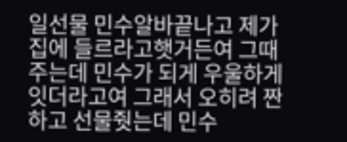일선물 민수알바끝나고 제가 집에 들르라고햇거든여 그때 주는데 민수가 되게 우울하게 잇더라고여 그래서 오히려 짠 하고 선물줫는데 민수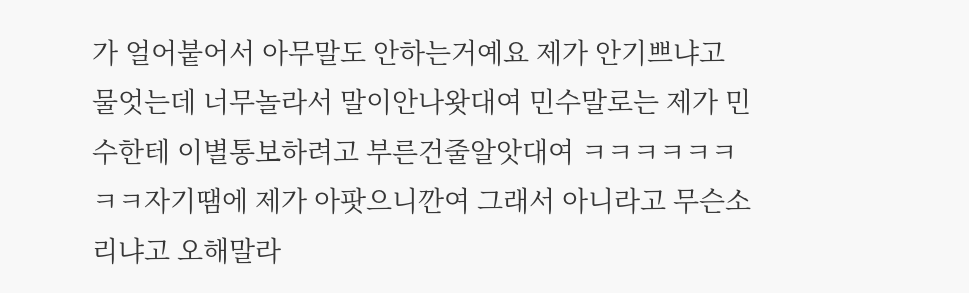가 얼어붙어서 아무말도 안하는거예요 제가 안기쁘냐고 물엇는데 너무놀라서 말이안나왓대여 민수말로는 제가 민수한테 이별통보하려고 부른건줄알앗대여 ㅋㅋㅋㅋㅋㅋㅋㅋ자기땜에 제가 아팟으니깐여 그래서 아니라고 무슨소리냐고 오해말라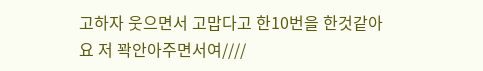고하자 웃으면서 고맙다고 한10번을 한것같아요 저 꽉안아주면서여////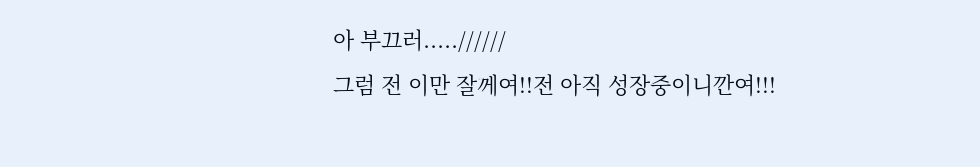아 부끄러.....//////
그럼 전 이만 잘께여!!전 아직 성장중이니깐여!!!